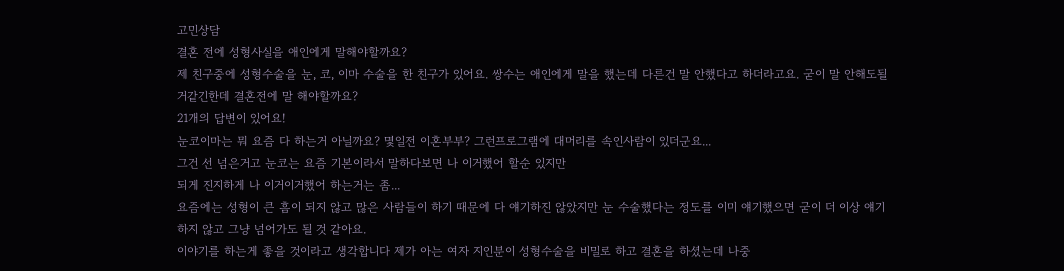고민상담
결혼 전에 성형사실을 애인에게 말해야할까요?
제 친구중에 성형수술을 눈, 코, 이마 수술을 한 친구가 있어요. 쌍수는 애인에게 말을 했는데 다른건 말 안했다고 하더라고요. 굳이 말 안해도될거같긴한데 결혼전에 말 해야할까요?
21개의 답변이 있어요!
눈코이마는 뭐 요즘 다 하는거 아닐까요? 몇일전 이혼부부? 그런프로그램에 대머리를 속인사람이 있더군요...
그건 선 넘은거고 눈코는 요즘 기본이라서 말하다보면 나 이거했어 할순 있지만
되게 진지하게 나 이거이거했어 하는거는 좀...
요즘에는 성형이 큰 흠이 되지 않고 많은 사람들이 하기 때문에 다 얘기하진 않았지만 눈 수술했다는 정도를 이미 얘기했으면 굳이 더 이상 얘기하지 않고 그냥 넘어가도 될 것 같아요.
이야기를 하는게 좋을 것이라고 생각합니다 제가 아는 여자 지인분이 성형수술을 비밀로 하고 결혼을 하셨는데 나중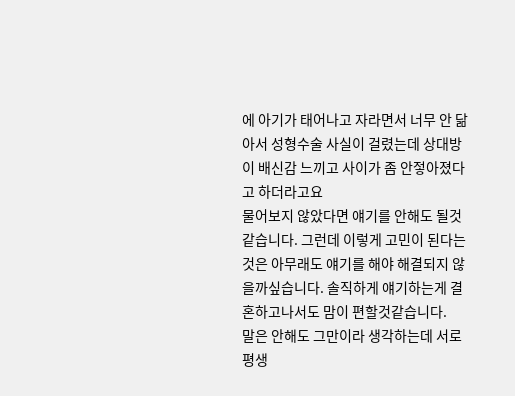에 아기가 태어나고 자라면서 너무 안 닮아서 성형수술 사실이 걸렸는데 상대방이 배신감 느끼고 사이가 좀 안젛아졌다고 하더라고요
물어보지 않았다면 얘기를 안해도 될것같습니다. 그런데 이렇게 고민이 된다는 것은 아무래도 얘기를 해야 해결되지 않을까싶습니다. 솔직하게 얘기하는게 결혼하고나서도 맘이 편할것같습니다.
말은 안해도 그만이라 생각하는데 서로 평생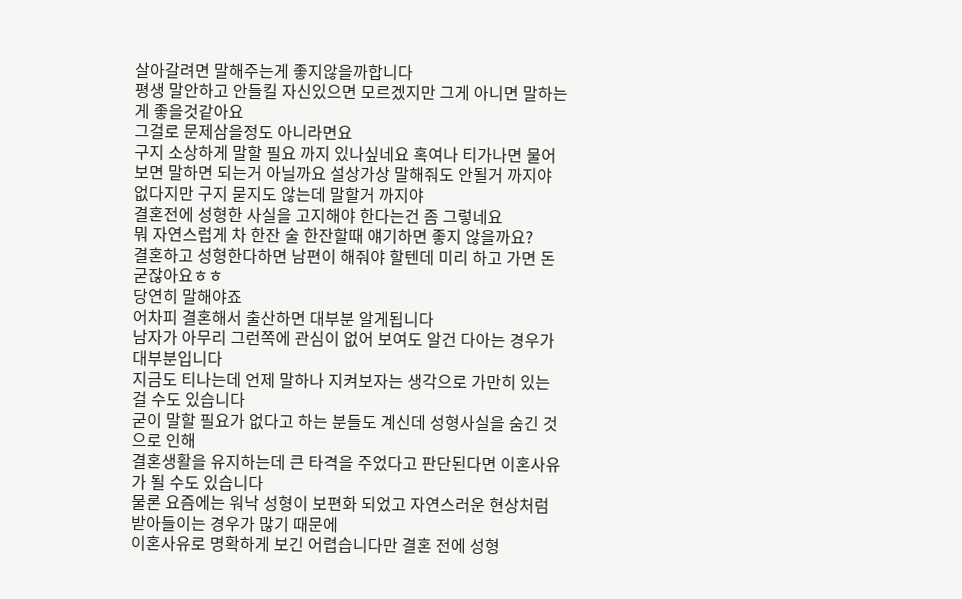살아갈려면 말해주는게 좋지않을까합니다
평생 말안하고 안들킬 자신있으면 모르겠지만 그게 아니면 말하는게 좋을것같아요
그걸로 문제삼을정도 아니라면요
구지 소상하게 말할 필요 까지 있나싶네요 혹여나 티가나면 물어보면 말하면 되는거 아닐까요 설상가상 말해줘도 안될거 까지야 없다지만 구지 묻지도 않는데 말할거 까지야
결혼전에 성형한 사실을 고지해야 한다는건 좀 그렇네요
뭐 자연스럽게 차 한잔 술 한잔할때 얘기하면 좋지 않을까요?
결혼하고 성형한다하면 남편이 해줘야 할텐데 미리 하고 가면 돈 굳잖아요ㅎㅎ
당연히 말해야죠
어차피 결혼해서 출산하면 대부분 알게됩니다
남자가 아무리 그런쪽에 관심이 없어 보여도 알건 다아는 경우가 대부분입니다
지금도 티나는데 언제 말하나 지켜보자는 생각으로 가만히 있는 걸 수도 있습니다
굳이 말할 필요가 없다고 하는 분들도 계신데 성형사실을 숨긴 것으로 인해
결혼생활을 유지하는데 큰 타격을 주었다고 판단된다면 이혼사유가 될 수도 있습니다
물론 요즘에는 워낙 성형이 보편화 되었고 자연스러운 현상처럼 받아들이는 경우가 많기 때문에
이혼사유로 명확하게 보긴 어렵습니다만 결혼 전에 성형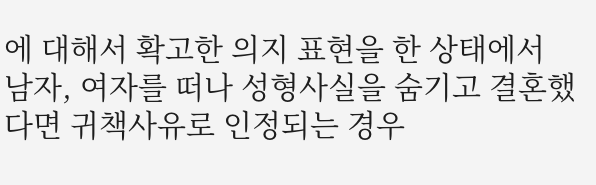에 대해서 확고한 의지 표현을 한 상태에서
남자, 여자를 떠나 성형사실을 숨기고 결혼했다면 귀책사유로 인정되는 경우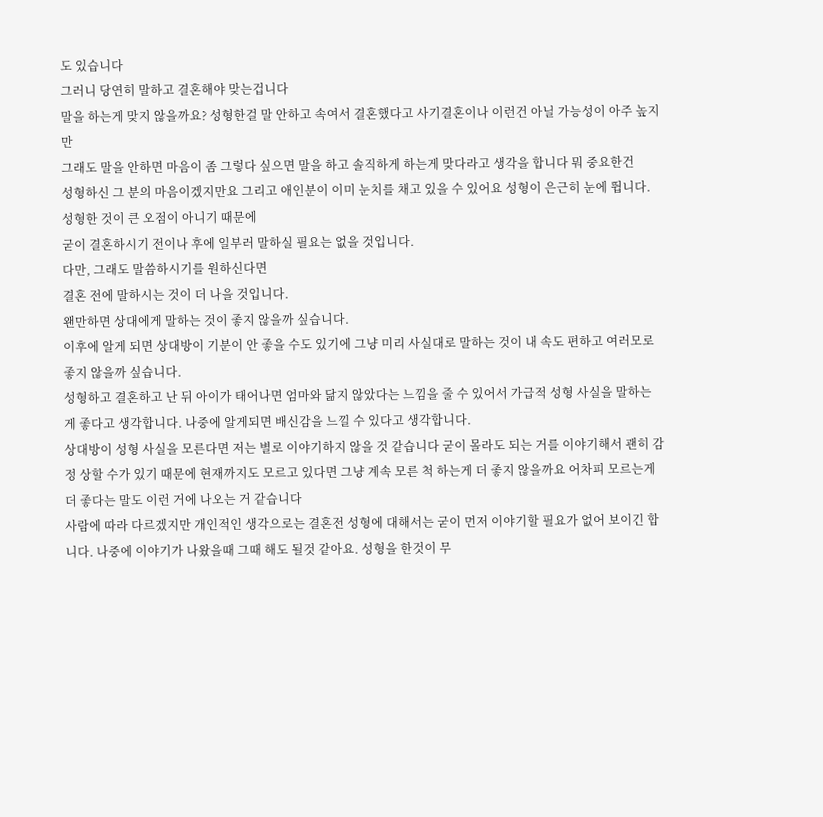도 있습니다
그러니 당연히 말하고 결혼해야 맞는겁니다
말을 하는게 맞지 않을까요? 성형한걸 말 안하고 속여서 결혼했다고 사기결혼이나 이런건 아닐 가능성이 아주 높지만
그래도 말을 안하면 마음이 좀 그렇다 싶으면 말을 하고 솔직하게 하는게 맞다라고 생각을 합니다 뭐 중요한건
성형하신 그 분의 마음이겠지만요 그리고 애인분이 이미 눈치를 채고 있을 수 있어요 성형이 은근히 눈에 뜁니다.
성형한 것이 큰 오점이 아니기 때문에
굳이 결혼하시기 전이나 후에 일부러 말하실 필요는 없을 것입니다.
다만, 그래도 말씀하시기를 원하신다면
결혼 전에 말하시는 것이 더 나을 것입니다.
왠만하면 상대에게 말하는 것이 좋지 않을까 싶습니다.
이후에 알게 되면 상대방이 기분이 안 좋을 수도 있기에 그냥 미리 사실대로 말하는 것이 내 속도 편하고 여러모로 좋지 않을까 싶습니다.
성형하고 결혼하고 난 뒤 아이가 태어나면 엄마와 닮지 않았다는 느낌을 줄 수 있어서 가급적 성형 사실을 말하는 게 좋다고 생각합니다. 나중에 알게되면 배신감을 느낄 수 있다고 생각합니다.
상대방이 성형 사실을 모른다면 저는 별로 이야기하지 않을 것 같습니다 굳이 몰라도 되는 거를 이야기해서 괜히 감정 상할 수가 있기 때문에 현재까지도 모르고 있다면 그냥 계속 모른 척 하는게 더 좋지 않을까요 어차피 모르는게 더 좋다는 말도 이런 거에 나오는 거 같습니다
사람에 따라 다르겠지만 개인적인 생각으로는 결혼전 성형에 대해서는 굳이 먼저 이야기할 필요가 없어 보이긴 합니다. 나중에 이야기가 나왔을때 그때 해도 될것 같아요. 성형을 한것이 무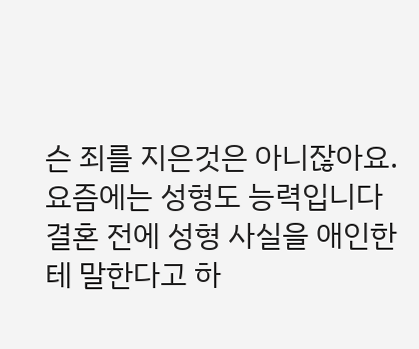슨 죄를 지은것은 아니잖아요. 요즘에는 성형도 능력입니다
결혼 전에 성형 사실을 애인한테 말한다고 하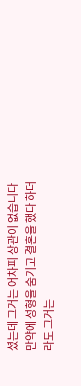셨는데 그거는 어차피 상관이 없습니다 만약에 성형을 숨기고 결혼을 했다 하더라도 그거는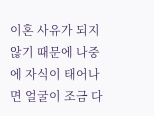이혼 사유가 되지 않기 때문에 나중에 자식이 태어나면 얼굴이 조금 다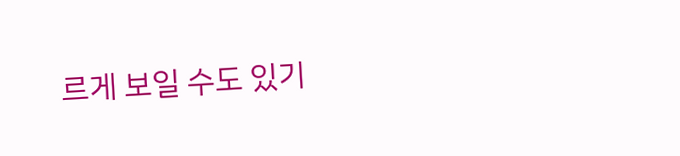르게 보일 수도 있기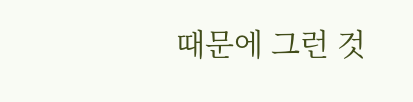때문에 그런 것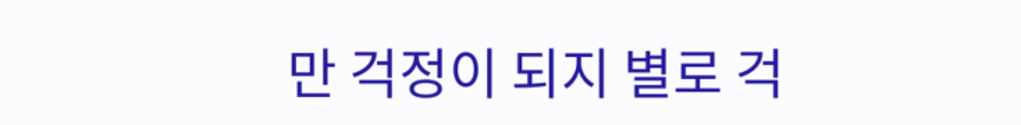만 걱정이 되지 별로 걱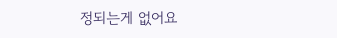정되는게 없어요